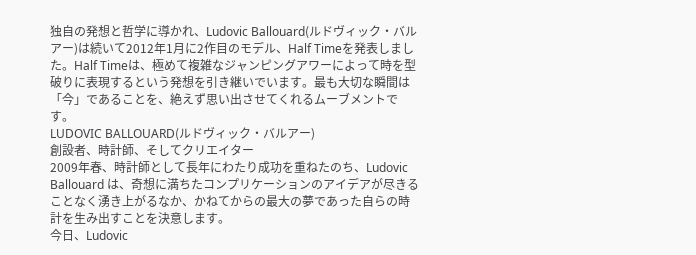独自の発想と哲学に導かれ、Ludovic Ballouard(ルドヴィック・バルアー)は続いて2012年1月に2作目のモデル、Half Timeを発表しました。Half Timeは、極めて複雑なジャンピングアワーによって時を型破りに表現するという発想を引き継いでいます。最も大切な瞬間は「今」であることを、絶えず思い出させてくれるムーブメントです。
LUDOVIC BALLOUARD(ルドヴィック・バルアー)
創設者、時計師、そしてクリエイター
2009年春、時計師として長年にわたり成功を重ねたのち、Ludovic Ballouard は、奇想に満ちたコンプリケーションのアイデアが尽きることなく湧き上がるなか、かねてからの最大の夢であった自らの時計を生み出すことを決意します。
今日、Ludovic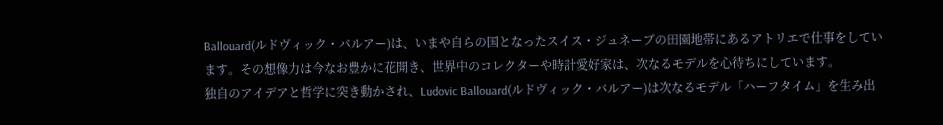Ballouard(ルドヴィック・バルアー)は、いまや自らの国となったスイス・ジュネーブの田園地帯にあるアトリエで仕事をしています。その想像力は今なお豊かに花開き、世界中のコレクターや時計愛好家は、次なるモデルを心待ちにしています。
独自のアイデアと哲学に突き動かされ、Ludovic Ballouard(ルドヴィック・バルアー)は次なるモデル「ハーフタイム」を生み出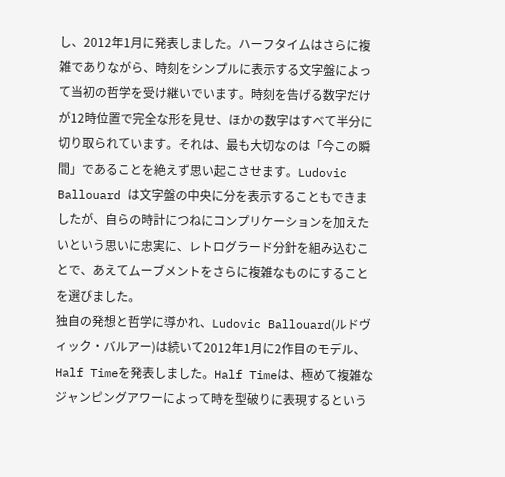し、2012年1月に発表しました。ハーフタイムはさらに複雑でありながら、時刻をシンプルに表示する文字盤によって当初の哲学を受け継いでいます。時刻を告げる数字だけが12時位置で完全な形を見せ、ほかの数字はすべて半分に切り取られています。それは、最も大切なのは「今この瞬間」であることを絶えず思い起こさせます。Ludovic Ballouard は文字盤の中央に分を表示することもできましたが、自らの時計につねにコンプリケーションを加えたいという思いに忠実に、レトログラード分針を組み込むことで、あえてムーブメントをさらに複雑なものにすることを選びました。
独自の発想と哲学に導かれ、Ludovic Ballouard(ルドヴィック・バルアー)は続いて2012年1月に2作目のモデル、Half Timeを発表しました。Half Timeは、極めて複雑なジャンピングアワーによって時を型破りに表現するという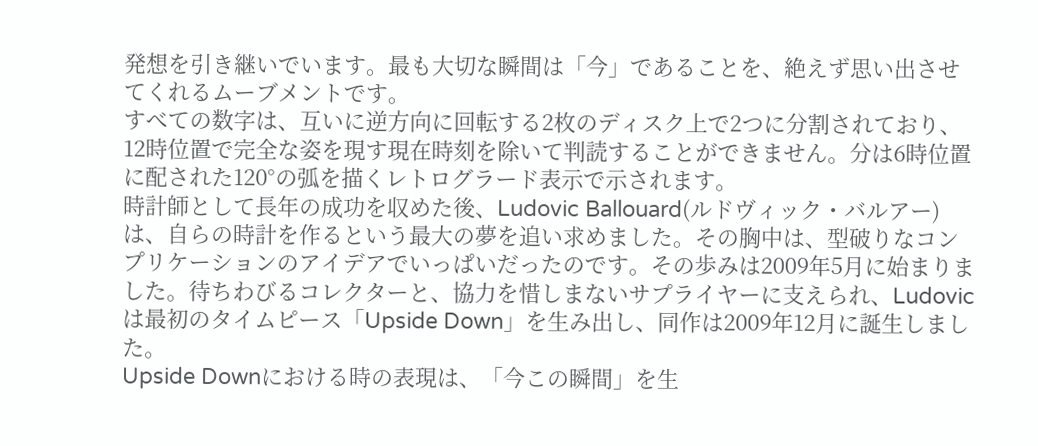発想を引き継いでいます。最も大切な瞬間は「今」であることを、絶えず思い出させてくれるムーブメントです。
すべての数字は、互いに逆方向に回転する2枚のディスク上で2つに分割されており、12時位置で完全な姿を現す現在時刻を除いて判読することができません。分は6時位置に配された120°の弧を描くレトログラード表示で示されます。
時計師として長年の成功を収めた後、Ludovic Ballouard(ルドヴィック・バルアー)は、自らの時計を作るという最大の夢を追い求めました。その胸中は、型破りなコンプリケーションのアイデアでいっぱいだったのです。その歩みは2009年5月に始まりました。待ちわびるコレクターと、協力を惜しまないサプライヤーに支えられ、Ludovicは最初のタイムピース「Upside Down」を生み出し、同作は2009年12月に誕生しました。
Upside Downにおける時の表現は、「今この瞬間」を生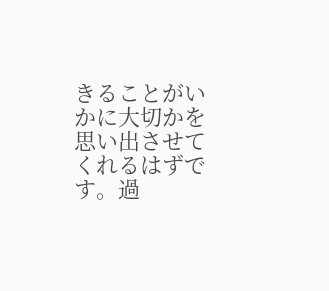きることがいかに大切かを思い出させてくれるはずです。過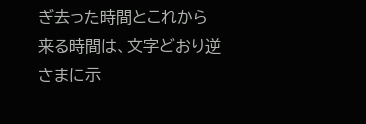ぎ去った時間とこれから来る時間は、文字どおり逆さまに示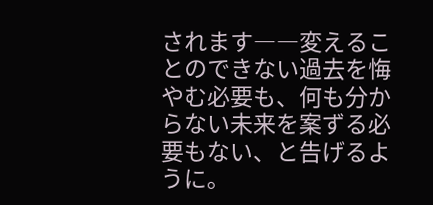されます――変えることのできない過去を悔やむ必要も、何も分からない未来を案ずる必要もない、と告げるように。